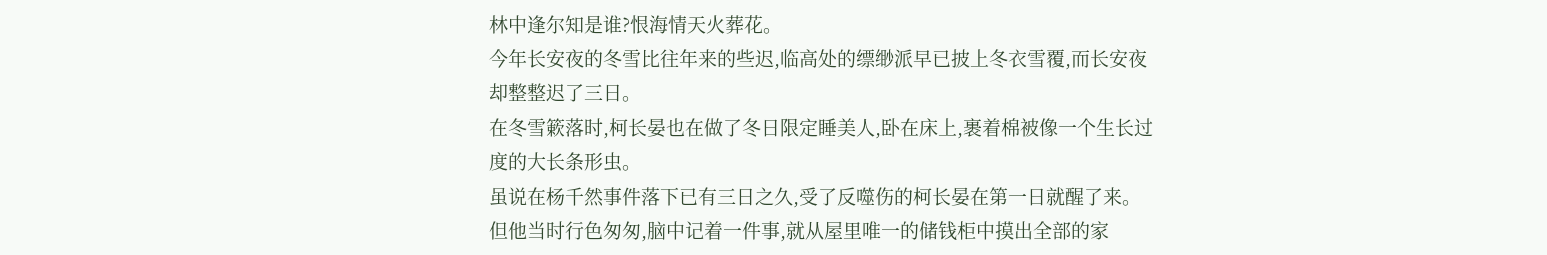林中逢尔知是谁?恨海情天火葬花。
今年长安夜的冬雪比往年来的些迟,临高处的缥缈派早已披上冬衣雪覆,而长安夜却整整迟了三日。
在冬雪簌落时,柯长晏也在做了冬日限定睡美人,卧在床上,裹着棉被像一个生长过度的大长条形虫。
虽说在杨千然事件落下已有三日之久,受了反噬伤的柯长晏在第一日就醒了来。
但他当时行色匆匆,脑中记着一件事,就从屋里唯一的储钱柜中摸出全部的家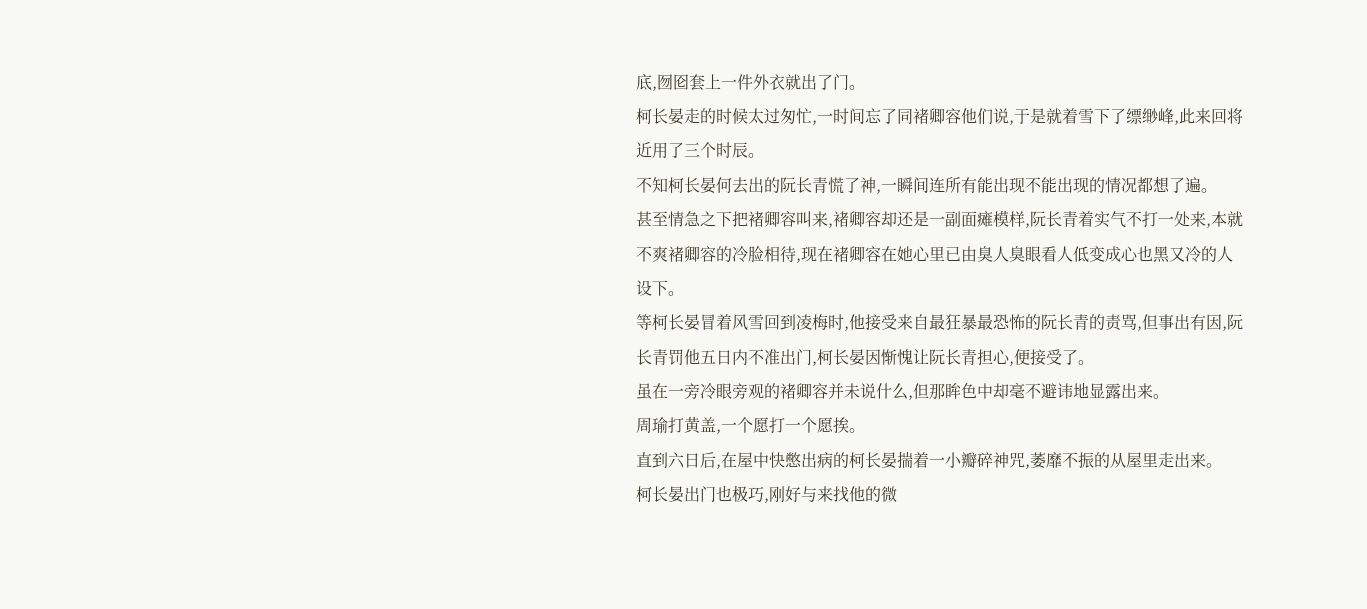底,囫囵套上一件外衣就出了门。
柯长晏走的时候太过匆忙,一时间忘了同褚卿容他们说,于是就着雪下了缥缈峰,此来回将近用了三个时辰。
不知柯长晏何去出的阮长青慌了神,一瞬间连所有能出现不能出现的情况都想了遍。
甚至情急之下把褚卿容叫来,褚卿容却还是一副面瘫模样,阮长青着实气不打一处来,本就不爽褚卿容的冷脸相待,现在褚卿容在她心里已由臭人臭眼看人低变成心也黑又冷的人设下。
等柯长晏冒着风雪回到凌梅时,他接受来自最狂暴最恐怖的阮长青的责骂,但事出有因,阮长青罚他五日内不准出门,柯长晏因惭愧让阮长青担心,便接受了。
虽在一旁冷眼旁观的褚卿容并未说什么,但那眸色中却毫不避讳地显露出来。
周瑜打黄盖,一个愿打一个愿挨。
直到六日后,在屋中快憋出病的柯长晏揣着一小瓣碎神咒,萎靡不振的从屋里走出来。
柯长晏出门也极巧,刚好与来找他的微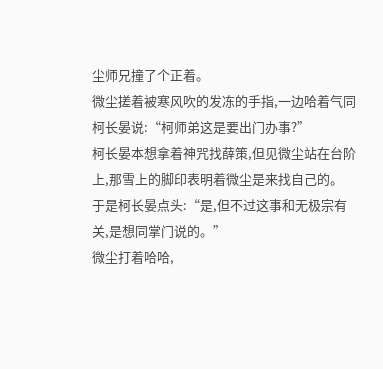尘师兄撞了个正着。
微尘搓着被寒风吹的发冻的手指,一边哈着气同柯长晏说:“柯师弟这是要出门办事?”
柯长晏本想拿着神咒找薛策,但见微尘站在台阶上,那雪上的脚印表明着微尘是来找自己的。
于是柯长晏点头:“是,但不过这事和无极宗有关,是想同掌门说的。”
微尘打着哈哈,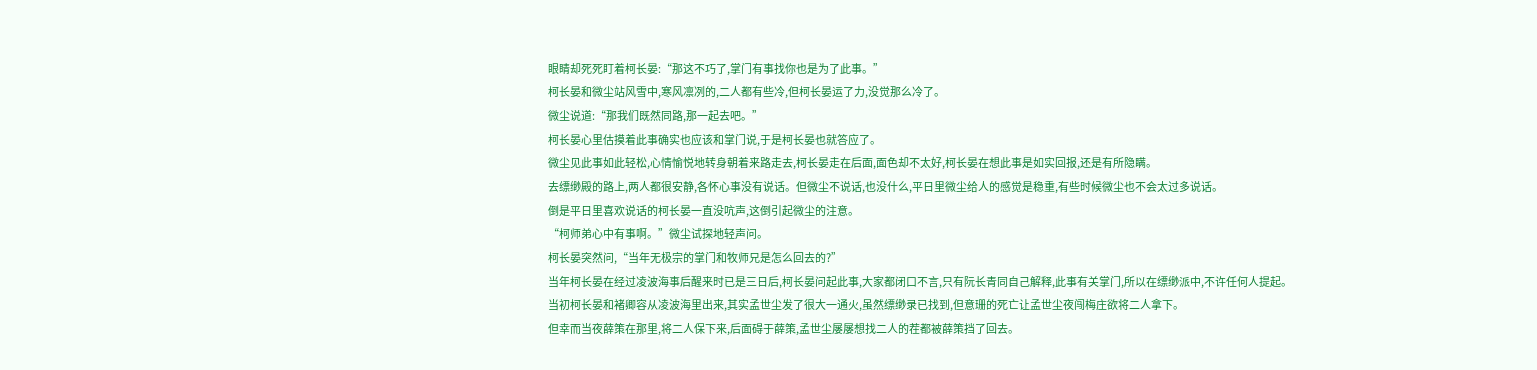眼睛却死死盯着柯长晏:“那这不巧了,掌门有事找你也是为了此事。”
柯长晏和微尘站风雪中,寒风凛冽的,二人都有些冷,但柯长晏运了力,没觉那么冷了。
微尘说道:“那我们既然同路,那一起去吧。”
柯长晏心里估摸着此事确实也应该和掌门说,于是柯长晏也就答应了。
微尘见此事如此轻松,心情愉悦地转身朝着来路走去,柯长晏走在后面,面色却不太好,柯长晏在想此事是如实回报,还是有所隐瞒。
去缥缈殿的路上,两人都很安静,各怀心事没有说话。但微尘不说话,也没什么,平日里微尘给人的感觉是稳重,有些时候微尘也不会太过多说话。
倒是平日里喜欢说话的柯长晏一直没吭声,这倒引起微尘的注意。
“柯师弟心中有事啊。”微尘试探地轻声问。
柯长晏突然问,“当年无极宗的掌门和牧师兄是怎么回去的?”
当年柯长晏在经过凌波海事后醒来时已是三日后,柯长晏问起此事,大家都闭口不言,只有阮长青同自己解释,此事有关掌门,所以在缥缈派中,不许任何人提起。
当初柯长晏和褚卿容从凌波海里出来,其实孟世尘发了很大一通火,虽然缥缈录已找到,但意珊的死亡让孟世尘夜闯梅庄欲将二人拿下。
但幸而当夜薛策在那里,将二人保下来,后面碍于薛策,孟世尘屡屡想找二人的茬都被薛策挡了回去。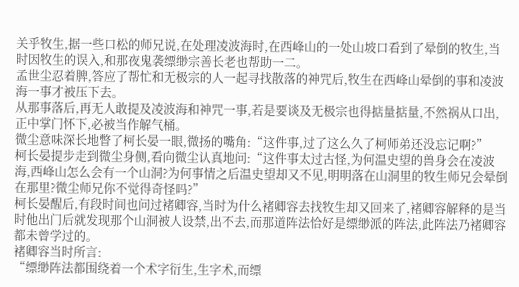关乎牧生,据一些口松的师兄说,在处理凌波海时,在西峰山的一处山坡口看到了晕倒的牧生,当时因牧生的误入,和那夜鬼袭缥缈宗善长老也帮助一二。
孟世尘忍着脾,答应了帮忙和无极宗的人一起寻找散落的神咒后,牧生在西峰山晕倒的事和凌波海一事才被压下去。
从那事落后,再无人敢提及凌波海和神咒一事,若是要谈及无极宗也得掂量掂量,不然祸从口出,正中掌门怀下,必被当作解气桶。
微尘意味深长地瞥了柯长晏一眼,微扬的嘴角:“这件事,过了这么久了柯师弟还没忘记啊?”
柯长晏提步走到微尘身侧,看向微尘认真地问:“这件事太过古怪,为何温史望的兽身会在凌波海,西峰山怎么会有一个山洞?为何事情之后温史望却又不见,明明落在山洞里的牧生师兄会晕倒在那里?微尘师兄你不觉得奇怪吗?”
柯长晏醒后,有段时间也问过褚卿容,当时为什么褚卿容去找牧生却又回来了,褚卿容解释的是当时他出门后就发现那个山洞被人设禁,出不去,而那道阵法恰好是缥缈派的阵法,此阵法乃褚卿容都未曾学过的。
褚卿容当时所言:
“缥缈阵法都围绕着一个术字衍生,生字术,而缥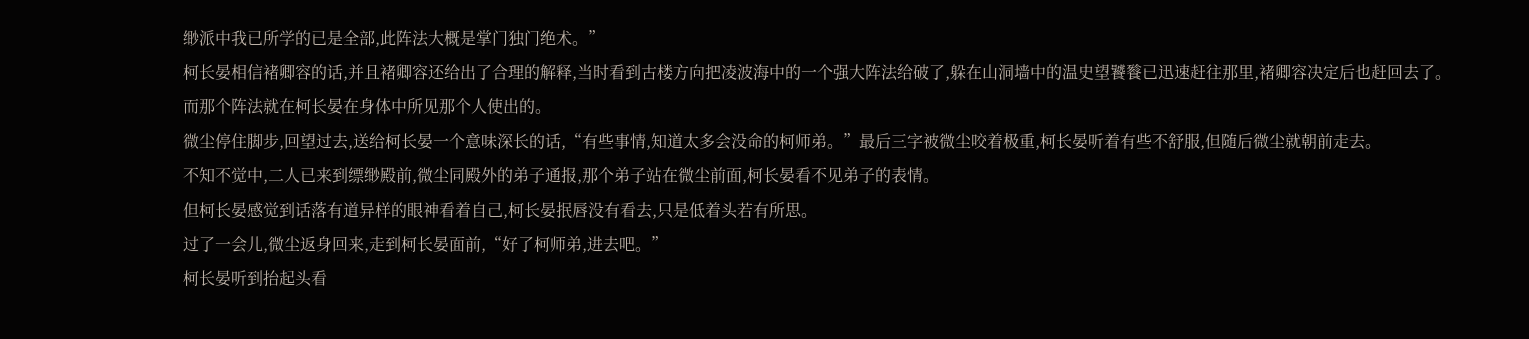缈派中我已所学的已是全部,此阵法大概是掌门独门绝术。”
柯长晏相信褚卿容的话,并且褚卿容还给出了合理的解释,当时看到古楼方向把凌波海中的一个强大阵法给破了,躲在山洞墙中的温史望饕餮已迅速赶往那里,褚卿容决定后也赶回去了。
而那个阵法就在柯长晏在身体中所见那个人使出的。
微尘停住脚步,回望过去,送给柯长晏一个意味深长的话,“有些事情,知道太多会没命的柯师弟。”最后三字被微尘咬着极重,柯长晏听着有些不舒服,但随后微尘就朝前走去。
不知不觉中,二人已来到缥缈殿前,微尘同殿外的弟子通报,那个弟子站在微尘前面,柯长晏看不见弟子的表情。
但柯长晏感觉到话落有道异样的眼神看着自己,柯长晏抿唇没有看去,只是低着头若有所思。
过了一会儿,微尘返身回来,走到柯长晏面前,“好了柯师弟,进去吧。”
柯长晏听到抬起头看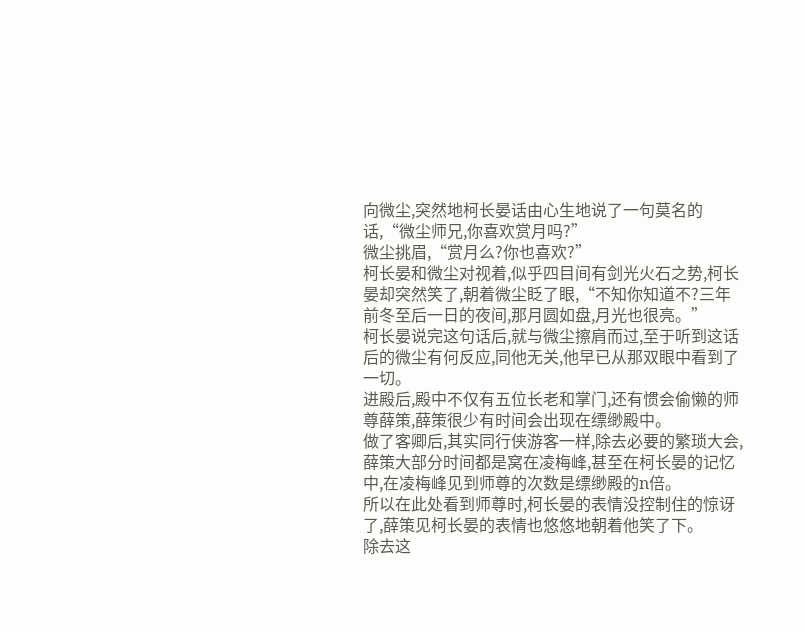向微尘,突然地柯长晏话由心生地说了一句莫名的话,“微尘师兄,你喜欢赏月吗?”
微尘挑眉,“赏月么?你也喜欢?”
柯长晏和微尘对视着,似乎四目间有剑光火石之势,柯长晏却突然笑了,朝着微尘眨了眼,“不知你知道不?三年前冬至后一日的夜间,那月圆如盘,月光也很亮。”
柯长晏说完这句话后,就与微尘擦肩而过,至于听到这话后的微尘有何反应,同他无关,他早已从那双眼中看到了一切。
进殿后,殿中不仅有五位长老和掌门,还有惯会偷懒的师尊薛策,薛策很少有时间会出现在缥缈殿中。
做了客卿后,其实同行侠游客一样,除去必要的繁琐大会,薛策大部分时间都是窝在凌梅峰,甚至在柯长晏的记忆中,在凌梅峰见到师尊的次数是缥缈殿的n倍。
所以在此处看到师尊时,柯长晏的表情没控制住的惊讶了,薛策见柯长晏的表情也悠悠地朝着他笑了下。
除去这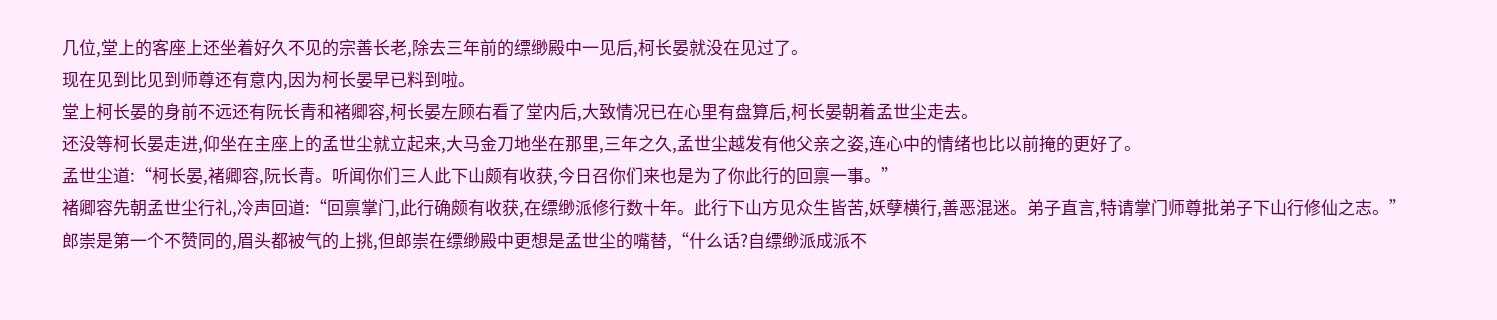几位,堂上的客座上还坐着好久不见的宗善长老,除去三年前的缥缈殿中一见后,柯长晏就没在见过了。
现在见到比见到师尊还有意内,因为柯长晏早已料到啦。
堂上柯长晏的身前不远还有阮长青和褚卿容,柯长晏左顾右看了堂内后,大致情况已在心里有盘算后,柯长晏朝着孟世尘走去。
还没等柯长晏走进,仰坐在主座上的孟世尘就立起来,大马金刀地坐在那里,三年之久,孟世尘越发有他父亲之姿,连心中的情绪也比以前掩的更好了。
孟世尘道:“柯长晏,褚卿容,阮长青。听闻你们三人此下山颇有收获,今日召你们来也是为了你此行的回禀一事。”
褚卿容先朝孟世尘行礼,冷声回道:“回禀掌门,此行确颇有收获,在缥缈派修行数十年。此行下山方见众生皆苦,妖孽横行,善恶混迷。弟子直言,特请掌门师尊批弟子下山行修仙之志。”
郎崇是第一个不赞同的,眉头都被气的上挑,但郎崇在缥缈殿中更想是孟世尘的嘴替,“什么话?自缥缈派成派不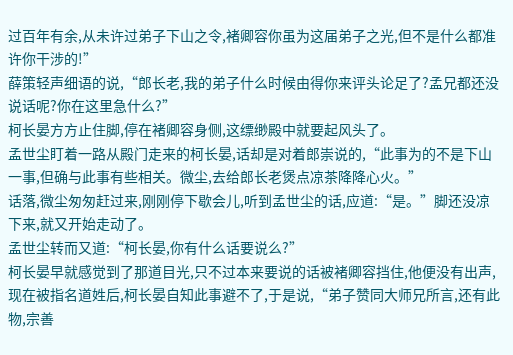过百年有余,从未许过弟子下山之令,褚卿容你虽为这届弟子之光,但不是什么都准许你干涉的!”
薛策轻声细语的说,“郎长老,我的弟子什么时候由得你来评头论足了?孟兄都还没说话呢?你在这里急什么?”
柯长晏方方止住脚,停在褚卿容身侧,这缥缈殿中就要起风头了。
孟世尘盯着一路从殿门走来的柯长晏,话却是对着郎崇说的,“此事为的不是下山一事,但确与此事有些相关。微尘,去给郎长老煲点凉茶降降心火。”
话落,微尘匆匆赶过来,刚刚停下歇会儿,听到孟世尘的话,应道:“是。”脚还没凉下来,就又开始走动了。
孟世尘转而又道:“柯长晏,你有什么话要说么?”
柯长晏早就感觉到了那道目光,只不过本来要说的话被褚卿容挡住,他便没有出声,现在被指名道姓后,柯长晏自知此事避不了,于是说,“弟子赞同大师兄所言,还有此物,宗善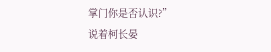掌门你是否认识?”
说着柯长晏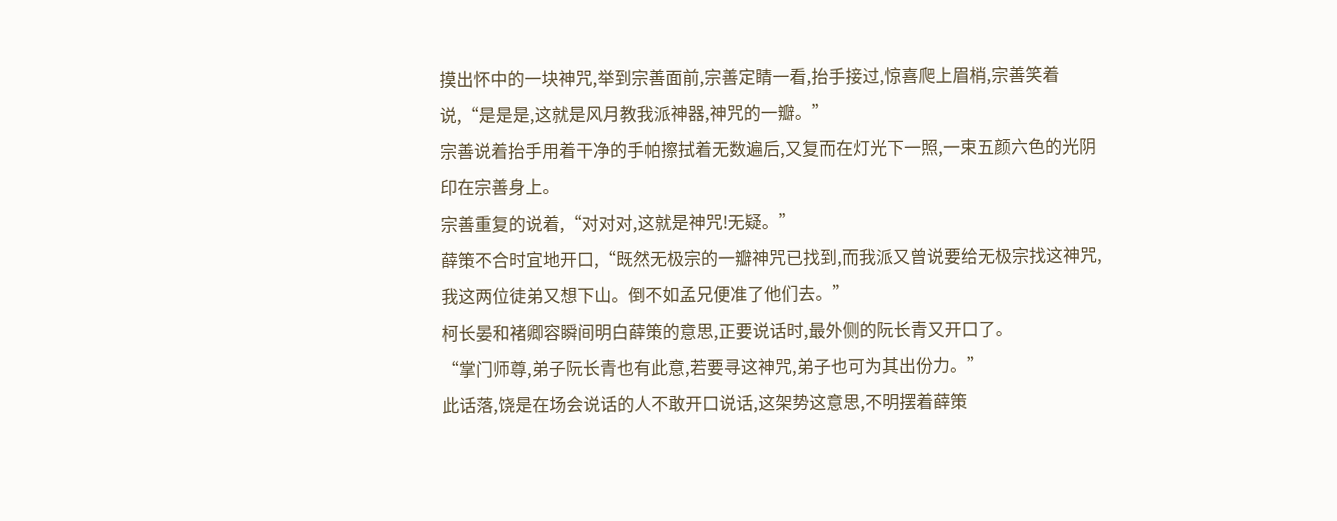摸出怀中的一块神咒,举到宗善面前,宗善定睛一看,抬手接过,惊喜爬上眉梢,宗善笑着说,“是是是,这就是风月教我派神器,神咒的一瓣。”
宗善说着抬手用着干净的手帕擦拭着无数遍后,又复而在灯光下一照,一束五颜六色的光阴印在宗善身上。
宗善重复的说着,“对对对,这就是神咒!无疑。”
薛策不合时宜地开口,“既然无极宗的一瓣神咒已找到,而我派又曾说要给无极宗找这神咒,我这两位徒弟又想下山。倒不如孟兄便准了他们去。”
柯长晏和褚卿容瞬间明白薛策的意思,正要说话时,最外侧的阮长青又开口了。
“掌门师尊,弟子阮长青也有此意,若要寻这神咒,弟子也可为其出份力。”
此话落,饶是在场会说话的人不敢开口说话,这架势这意思,不明摆着薛策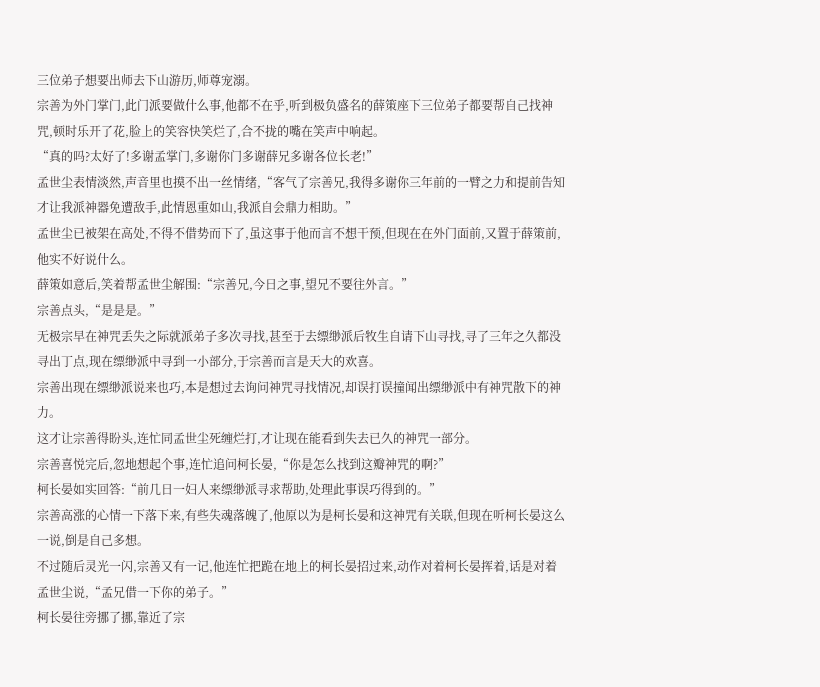三位弟子想要出师去下山游历,师尊宠溺。
宗善为外门掌门,此门派要做什么事,他都不在乎,听到极负盛名的薛策座下三位弟子都要帮自己找神咒,顿时乐开了花,脸上的笑容快笑烂了,合不拢的嘴在笑声中响起。
“真的吗?太好了!多谢孟掌门,多谢你门多谢薛兄多谢各位长老!”
孟世尘表情淡然,声音里也摸不出一丝情绪,“客气了宗善兄,我得多谢你三年前的一臂之力和提前告知才让我派神器免遭敌手,此情恩重如山,我派自会鼎力相助。”
孟世尘已被架在高处,不得不借势而下了,虽这事于他而言不想干预,但现在在外门面前,又置于薛策前,他实不好说什么。
薛策如意后,笑着帮孟世尘解围:“宗善兄,今日之事,望兄不要往外言。”
宗善点头,“是是是。”
无极宗早在神咒丢失之际就派弟子多次寻找,甚至于去缥缈派后牧生自请下山寻找,寻了三年之久都没寻出丁点,现在缥缈派中寻到一小部分,于宗善而言是天大的欢喜。
宗善出现在缥缈派说来也巧,本是想过去询问神咒寻找情况,却误打误撞闻出缥缈派中有神咒散下的神力。
这才让宗善得盼头,连忙同孟世尘死缠烂打,才让现在能看到失去已久的神咒一部分。
宗善喜悦完后,忽地想起个事,连忙追问柯长晏,“你是怎么找到这瓣神咒的啊?”
柯长晏如实回答:“前几日一妇人来缥缈派寻求帮助,处理此事误巧得到的。”
宗善高涨的心情一下落下来,有些失魂落魄了,他原以为是柯长晏和这神咒有关联,但现在听柯长晏这么一说,倒是自己多想。
不过随后灵光一闪,宗善又有一记,他连忙把跪在地上的柯长晏招过来,动作对着柯长晏挥着,话是对着孟世尘说,“孟兄借一下你的弟子。”
柯长晏往旁挪了挪,靠近了宗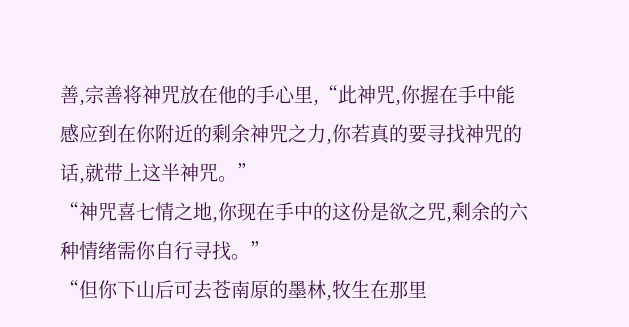善,宗善将神咒放在他的手心里,“此神咒,你握在手中能感应到在你附近的剩余神咒之力,你若真的要寻找神咒的话,就带上这半神咒。”
“神咒喜七情之地,你现在手中的这份是欲之咒,剩余的六种情绪需你自行寻找。”
“但你下山后可去苍南原的墨林,牧生在那里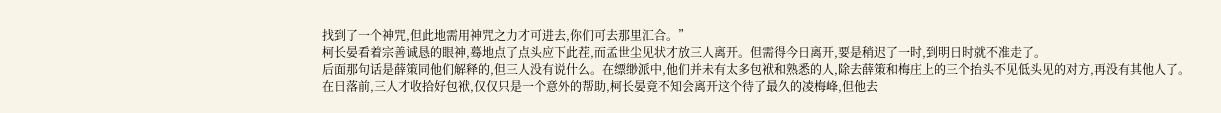找到了一个神咒,但此地需用神咒之力才可进去,你们可去那里汇合。”
柯长晏看着宗善诚恳的眼神,蓦地点了点头应下此茬,而孟世尘见状才放三人离开。但需得今日离开,要是稍迟了一时,到明日时就不准走了。
后面那句话是薛策同他们解释的,但三人没有说什么。在缥缈派中,他们并未有太多包袱和熟悉的人,除去薛策和梅庄上的三个抬头不见低头见的对方,再没有其他人了。
在日落前,三人才收拾好包袱,仅仅只是一个意外的帮助,柯长晏竟不知会离开这个待了最久的凌梅峰,但他去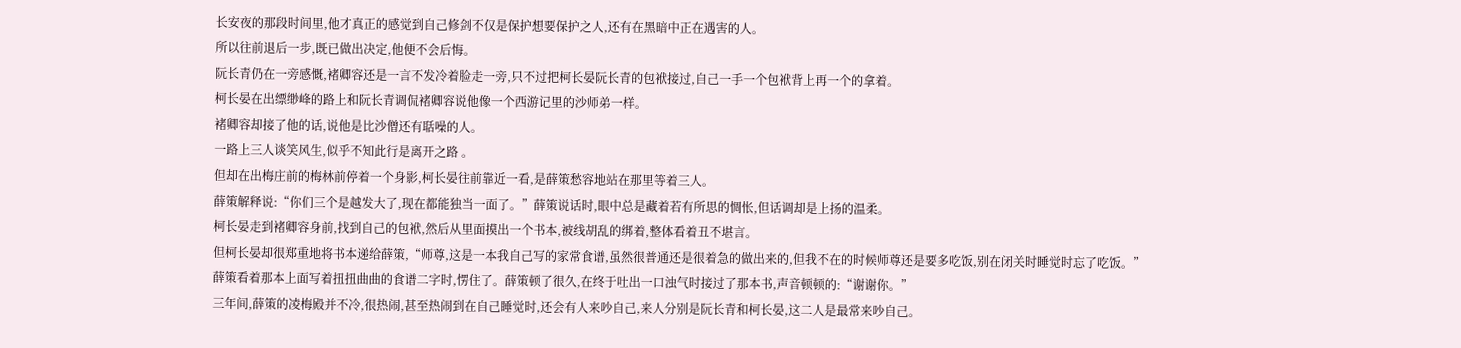长安夜的那段时间里,他才真正的感觉到自己修剑不仅是保护想要保护之人,还有在黑暗中正在遇害的人。
所以往前退后一步,既已做出决定,他便不会后悔。
阮长青仍在一旁感慨,褚卿容还是一言不发冷着脸走一旁,只不过把柯长晏阮长青的包袱接过,自己一手一个包袱背上再一个的拿着。
柯长晏在出缥缈峰的路上和阮长青调侃褚卿容说他像一个西游记里的沙师弟一样。
褚卿容却接了他的话,说他是比沙僧还有聒噪的人。
一路上三人谈笑风生,似乎不知此行是离开之路 。
但却在出梅庄前的梅林前停着一个身影,柯长晏往前靠近一看,是薛策愁容地站在那里等着三人。
薛策解释说:“你们三个是越发大了,现在都能独当一面了。”薛策说话时,眼中总是藏着若有所思的惆怅,但话调却是上扬的温柔。
柯长晏走到褚卿容身前,找到自己的包袱,然后从里面摸出一个书本,被线胡乱的绑着,整体看着丑不堪言。
但柯长晏却很郑重地将书本递给薛策,“师尊,这是一本我自己写的家常食谱,虽然很普通还是很着急的做出来的,但我不在的时候师尊还是要多吃饭,别在闭关时睡觉时忘了吃饭。”
薛策看着那本上面写着扭扭曲曲的食谱二字时,愣住了。薛策顿了很久,在终于吐出一口浊气时接过了那本书,声音顿顿的:“谢谢你。”
三年间,薛策的凌梅殿并不冷,很热闹,甚至热闹到在自己睡觉时,还会有人来吵自己,来人分别是阮长青和柯长晏,这二人是最常来吵自己。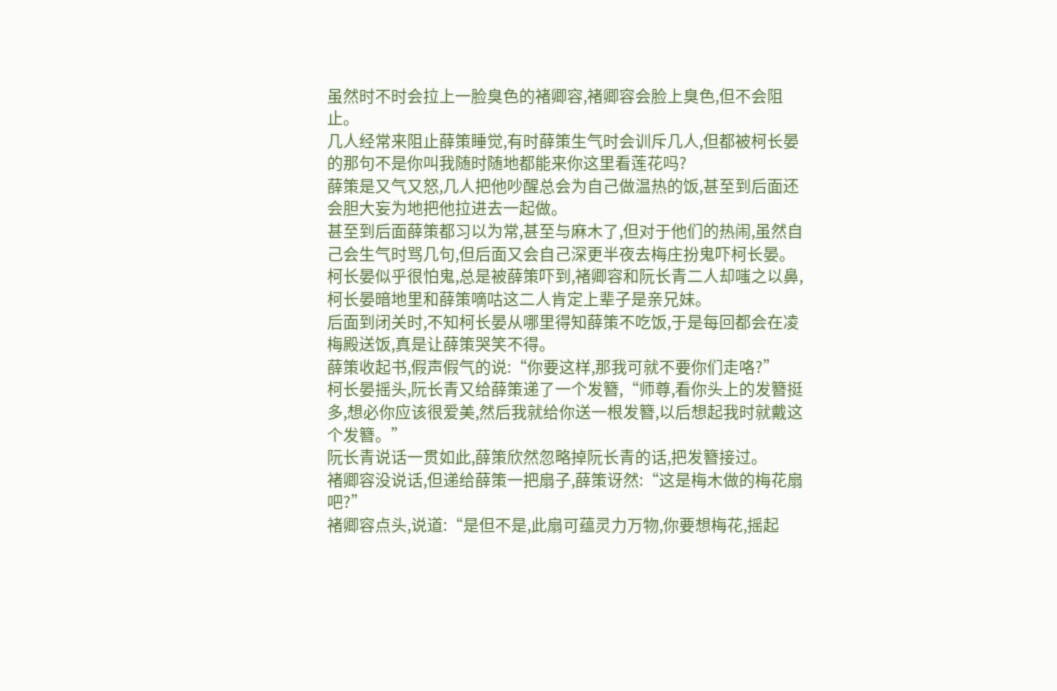虽然时不时会拉上一脸臭色的褚卿容,褚卿容会脸上臭色,但不会阻止。
几人经常来阻止薛策睡觉,有时薛策生气时会训斥几人,但都被柯长晏的那句不是你叫我随时随地都能来你这里看莲花吗?
薛策是又气又怒,几人把他吵醒总会为自己做温热的饭,甚至到后面还会胆大妄为地把他拉进去一起做。
甚至到后面薛策都习以为常,甚至与麻木了,但对于他们的热闹,虽然自己会生气时骂几句,但后面又会自己深更半夜去梅庄扮鬼吓柯长晏。
柯长晏似乎很怕鬼,总是被薛策吓到,褚卿容和阮长青二人却嗤之以鼻,柯长晏暗地里和薛策嘀咕这二人肯定上辈子是亲兄妹。
后面到闭关时,不知柯长晏从哪里得知薛策不吃饭,于是每回都会在凌梅殿送饭,真是让薛策哭笑不得。
薛策收起书,假声假气的说:“你要这样,那我可就不要你们走咯?”
柯长晏摇头,阮长青又给薛策递了一个发簪,“师尊,看你头上的发簪挺多,想必你应该很爱美,然后我就给你送一根发簪,以后想起我时就戴这个发簪。”
阮长青说话一贯如此,薛策欣然忽略掉阮长青的话,把发簪接过。
褚卿容没说话,但递给薛策一把扇子,薛策讶然:“这是梅木做的梅花扇吧?”
褚卿容点头,说道:“是但不是,此扇可蕴灵力万物,你要想梅花,摇起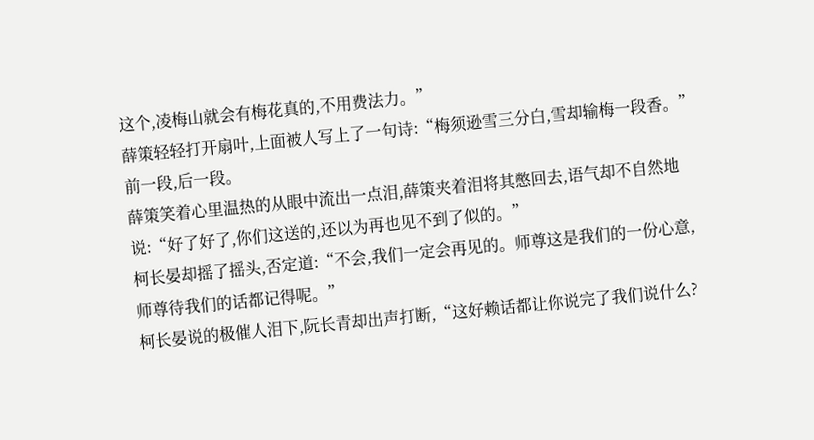这个,凌梅山就会有梅花真的,不用费法力。”
薛策轻轻打开扇叶,上面被人写上了一句诗:“梅须逊雪三分白,雪却输梅一段香。”
前一段,后一段。
薛策笑着心里温热的从眼中流出一点泪,薛策夹着泪将其憋回去,语气却不自然地说:“好了好了,你们这送的,还以为再也见不到了似的。”
柯长晏却摇了摇头,否定道:“不会,我们一定会再见的。师尊这是我们的一份心意,师尊待我们的话都记得呢。”
柯长晏说的极催人泪下,阮长青却出声打断,“这好赖话都让你说完了我们说什么?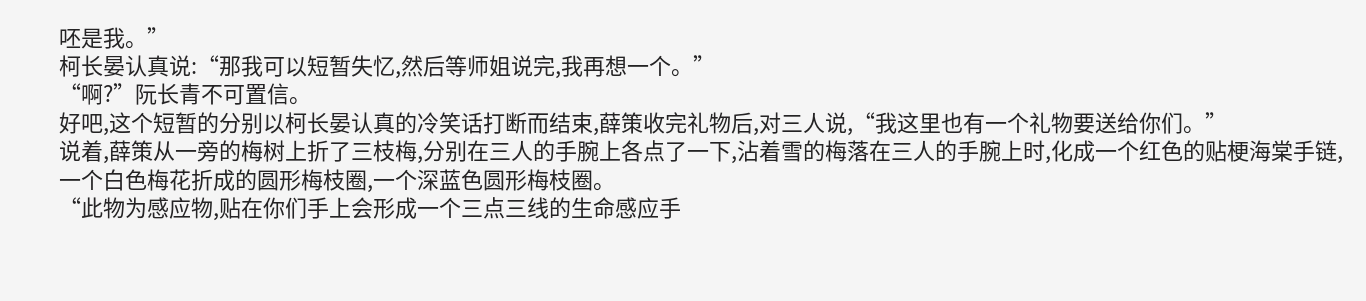呸是我。”
柯长晏认真说:“那我可以短暂失忆,然后等师姐说完,我再想一个。”
“啊?”阮长青不可置信。
好吧,这个短暂的分别以柯长晏认真的冷笑话打断而结束,薛策收完礼物后,对三人说,“我这里也有一个礼物要送给你们。”
说着,薛策从一旁的梅树上折了三枝梅,分别在三人的手腕上各点了一下,沾着雪的梅落在三人的手腕上时,化成一个红色的贴梗海棠手链,一个白色梅花折成的圆形梅枝圈,一个深蓝色圆形梅枝圈。
“此物为感应物,贴在你们手上会形成一个三点三线的生命感应手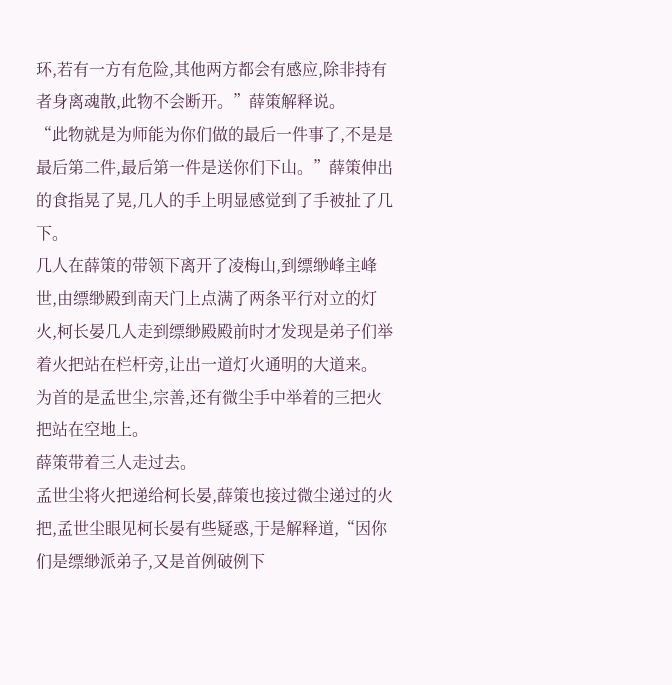环,若有一方有危险,其他两方都会有感应,除非持有者身离魂散,此物不会断开。”薛策解释说。
“此物就是为师能为你们做的最后一件事了,不是是最后第二件,最后第一件是送你们下山。”薛策伸出的食指晃了晃,几人的手上明显感觉到了手被扯了几下。
几人在薛策的带领下离开了凌梅山,到缥缈峰主峰世,由缥缈殿到南天门上点满了两条平行对立的灯火,柯长晏几人走到缥缈殿殿前时才发现是弟子们举着火把站在栏杆旁,让出一道灯火通明的大道来。
为首的是孟世尘,宗善,还有微尘手中举着的三把火把站在空地上。
薛策带着三人走过去。
孟世尘将火把递给柯长晏,薛策也接过微尘递过的火把,孟世尘眼见柯长晏有些疑惑,于是解释道,“因你们是缥缈派弟子,又是首例破例下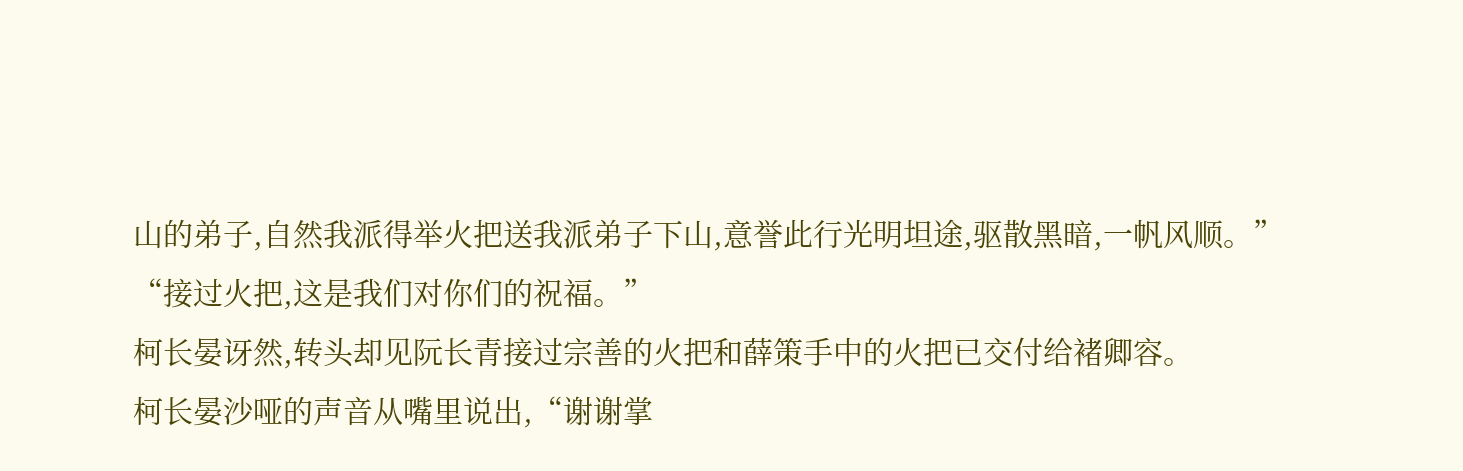山的弟子,自然我派得举火把送我派弟子下山,意誉此行光明坦途,驱散黑暗,一帆风顺。”
“接过火把,这是我们对你们的祝福。”
柯长晏讶然,转头却见阮长青接过宗善的火把和薛策手中的火把已交付给褚卿容。
柯长晏沙哑的声音从嘴里说出,“谢谢掌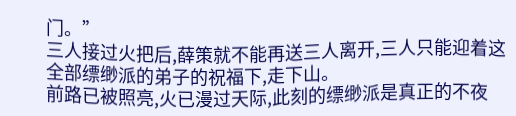门。”
三人接过火把后,薛策就不能再送三人离开,三人只能迎着这全部缥缈派的弟子的祝福下,走下山。
前路已被照亮,火已漫过天际,此刻的缥缈派是真正的不夜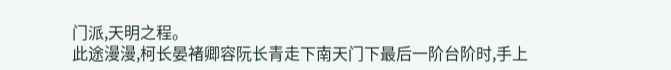门派,天明之程。
此途漫漫,柯长晏褚卿容阮长青走下南天门下最后一阶台阶时,手上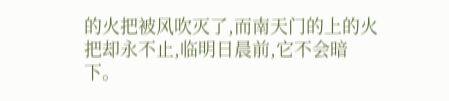的火把被风吹灭了,而南天门的上的火把却永不止,临明日晨前,它不会暗下。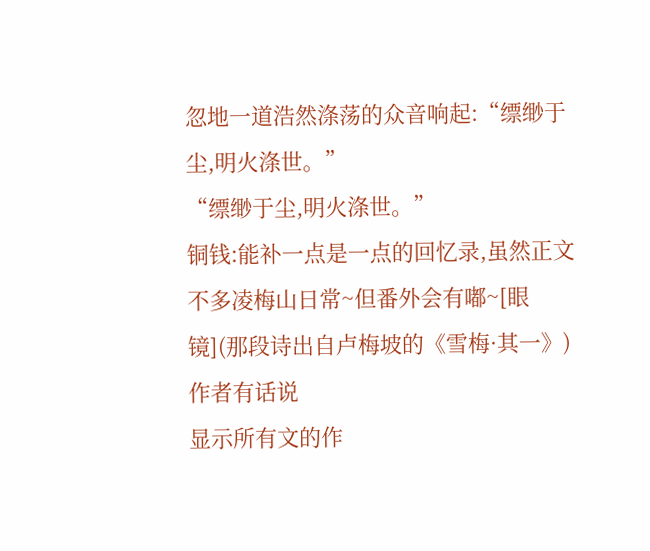忽地一道浩然涤荡的众音响起:“缥缈于尘,明火涤世。”
“缥缈于尘,明火涤世。”
铜钱:能补一点是一点的回忆录,虽然正文不多凌梅山日常~但番外会有嘟~[眼镜](那段诗出自卢梅坡的《雪梅·其一》)
作者有话说
显示所有文的作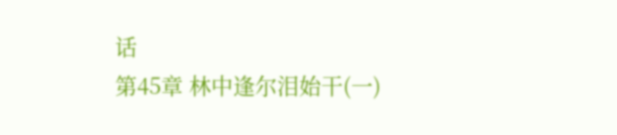话
第45章 林中逢尔泪始干(一)